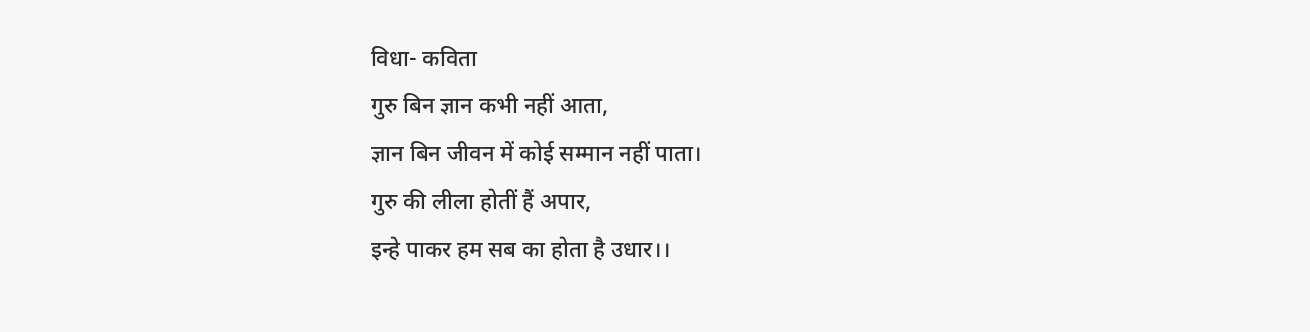विधा- कविता
गुरु बिन ज्ञान कभी नहीं आता,
ज्ञान बिन जीवन में कोई सम्मान नहीं पाता।
गुरु की लीला होतीं हैं अपार,
इन्हे पाकर हम सब का होता है उधार।।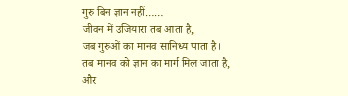गुरु बिन ज्ञान नहीं……
जीवन में उजियारा तब आता है,
जब गुरुओं का मानव सानिध्य पाता है।
तब मानव को ज्ञान का मार्ग मिल जाता है,
और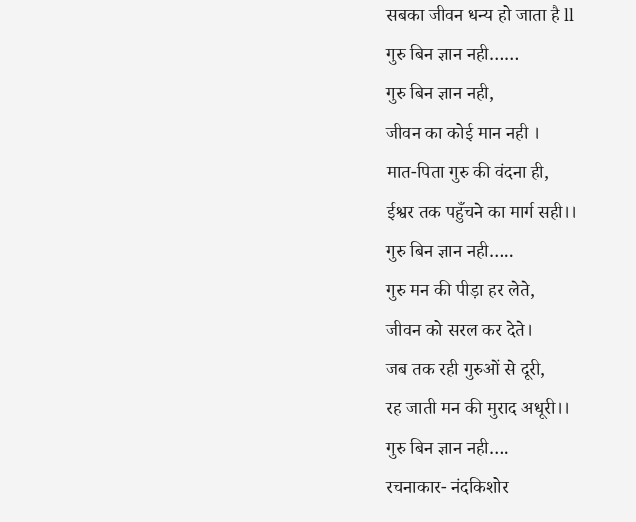सबका जीवन धन्य हो जाता है ll
गुरु बिन ज्ञान नही……
गुरु बिन ज्ञान नही,
जीवन का कोई मान नही ।
मात-पिता गुरु की वंदना ही,
ईश्वर तक पहुँचने का मार्ग सही।।
गुरु बिन ज्ञान नही…..
गुरु मन की पीड़ा हर लेते,
जीवन को सरल कर देते।
जब तक रही गुरुओं से दूरी,
रह जाती मन की मुराद अधूरी।।
गुरु बिन ज्ञान नही….
रचनाकार- नंदकिशोर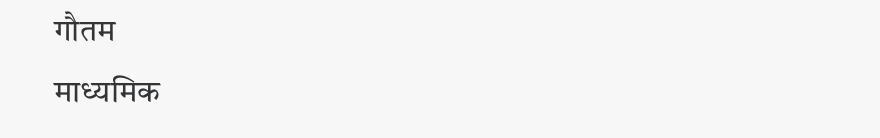गौतम
माध्यमिक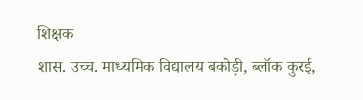शिक्षक
शास. उच्च. माध्यमिक विद्यालय बकोड़ी, ब्लॉक कुरई,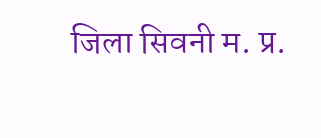जिला सिवनी म. प्र.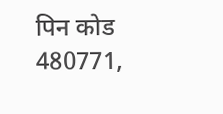पिन कोड 480771,